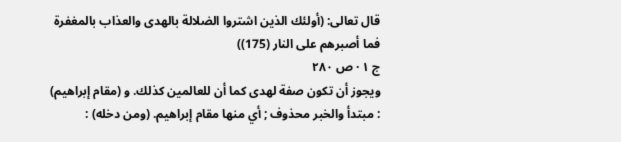قال تعالى: (أولئك الذين اشتروا الضلالة بالهدى والعذاب بالمغفرة فما أصبرهم على النار (175))
ج ١ · ص ٢٨٠
ويجوز أن تكون صفة لهدى كما أن للعالمين كذلك. و (مقام إبراهيم) : مبتدأ والخبر محذوف ; أي منها مقام إبراهيم. (ومن دخله) :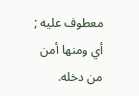معطوف عليه ; أي ومنها أمن من دخله.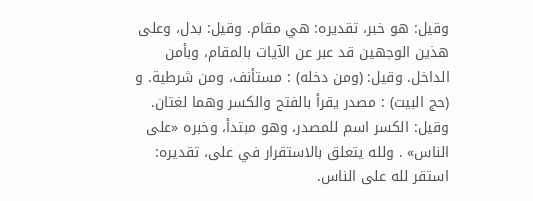وقيل: هو خبر، تقديره: هي مقام. وقيل: بدل، وعلى هذين الوجهين قد عبر عن الآيات بالمقام، وبأمن الداخل. وقيل: (ومن دخله) : مستأنف، ومن شرطية. و (حج البيت) : مصدر يقرأ بالفتح والكسر وهما لغتان. وقيل: الكسر اسم للمصدر، وهو مبتدأ، وخبره «على الناس» . ولله يتعلق بالاستقرار في على، تقديره: استقر لله على الناس.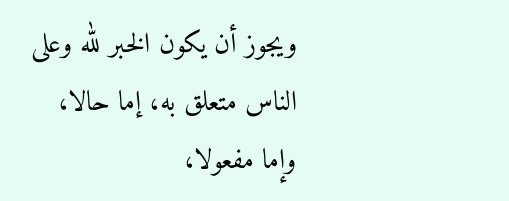ويجوز أن يكون الخبر لله وعلى الناس متعلق به، إما حالا، وإما مفعولا،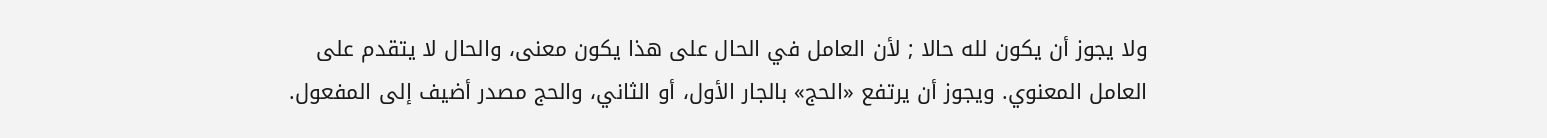ولا يجوز أن يكون لله حالا ; لأن العامل في الحال على هذا يكون معنى، والحال لا يتقدم على العامل المعنوي. ويجوز أن يرتفع «الحج» بالجار الأول، أو الثاني، والحج مصدر أضيف إلى المفعول.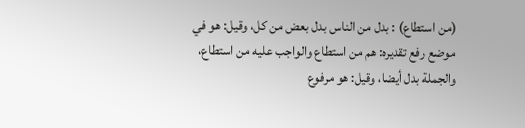(من استطاع) : بدل من الناس بدل بعض من كل، وقيل: هو في موضع رفع تقديره: هم من استطاع والواجب عليه من استطاع، والجملة بدل أيضا، وقيل: هو مرفوع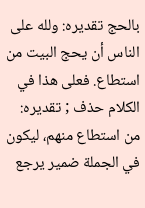بالحج تقديره: ولله على الناس أن يحج البيت من استطاع. فعلى هذا في الكلام حذف ; تقديره: من استطاع منهم، ليكون في الجملة ضمير يرجع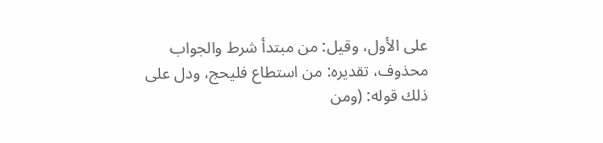على الأول، وقيل: من مبتدأ شرط والجواب محذوف، تقديره: من استطاع فليحج، ودل على ذلك قوله: (ومن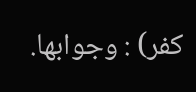كفر) : وجوابها.